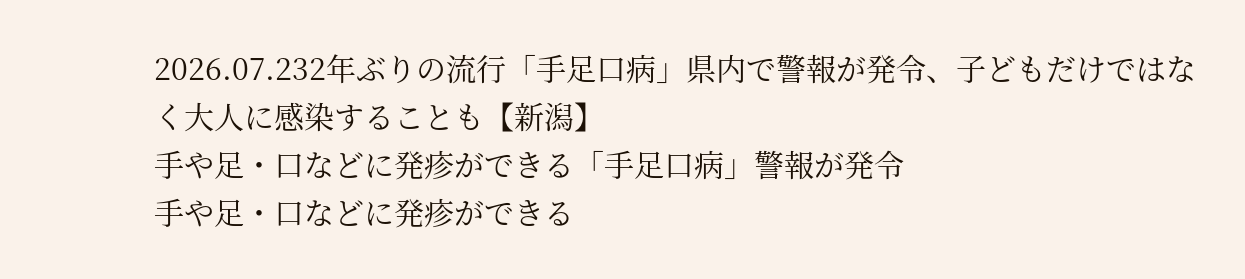2026.07.232年ぶりの流行「手足口病」県内で警報が発令、子どもだけではなく大人に感染することも【新潟】
手や足・口などに発疹ができる「手足口病」警報が発令
手や足・口などに発疹ができる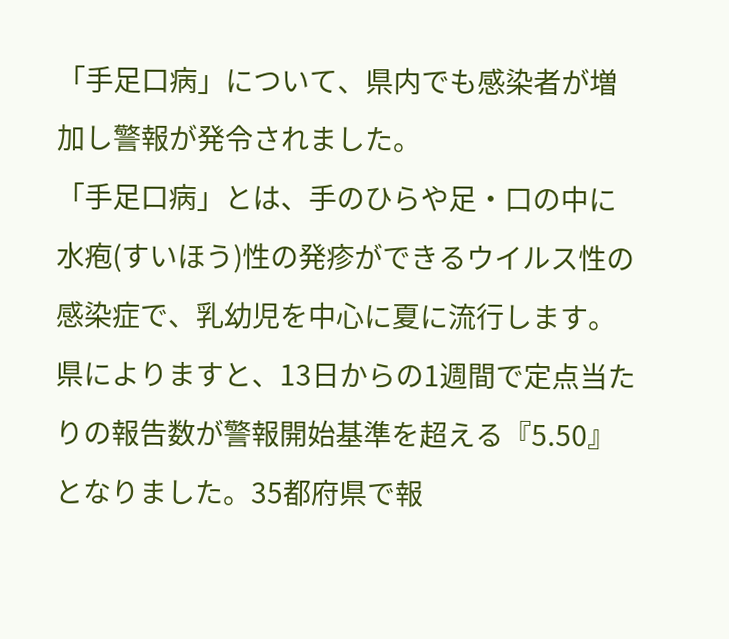「手足口病」について、県内でも感染者が増加し警報が発令されました。
「手足口病」とは、手のひらや足・口の中に水疱(すいほう)性の発疹ができるウイルス性の感染症で、乳幼児を中心に夏に流行します。
県によりますと、13日からの1週間で定点当たりの報告数が警報開始基準を超える『5.50』となりました。35都府県で報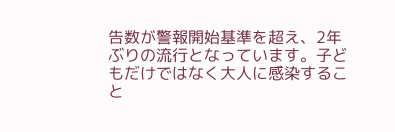告数が警報開始基準を超え、2年ぶりの流行となっています。子どもだけではなく大人に感染すること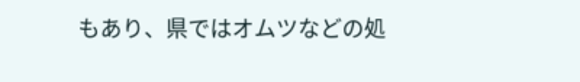もあり、県ではオムツなどの処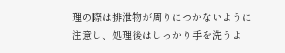理の際は排泄物が周りにつかないように注意し、処理後はしっかり手を洗うよ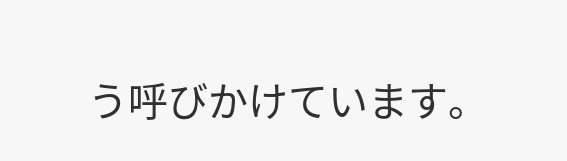う呼びかけています。